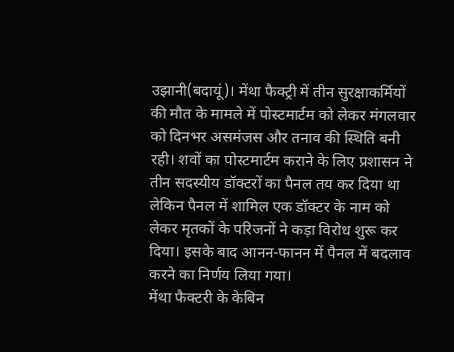उझानी(बदायूं)। मेंथा फैक्ट्री में तीन सुरक्षाकर्मियों की मौत के मामले में पोस्टमार्टम को लेकर मंगलवार को दिनभर असमंजस और तनाव की स्थिति बनी रही। शवों का पोस्टमार्टम कराने के लिए प्रशासन ने तीन सदस्यीय डॉक्टरों का पैनल तय कर दिया था लेकिन पैनल में शामिल एक डॉक्टर के नाम को लेकर मृतकों के परिजनों ने कड़ा विरोध शुरू कर दिया। इसके बाद आनन-फानन में पैनल में बदलाव करने का निर्णय लिया गया।
मेंथा फैक्टरी के केबिन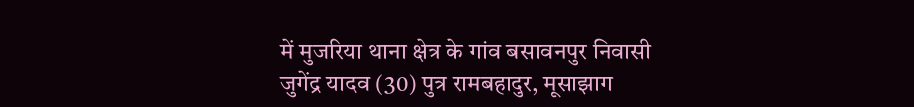में मुजरिया थाना क्षेत्र के गांव बसावनपुर निवासी जुगेंद्र यादव (30) पुत्र रामबहादुर, मूसाझाग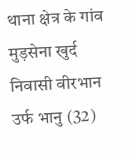थाना क्षेत्र के गांव मुड़सेना खुर्द निवासी वीरभान उर्फ भानु (32)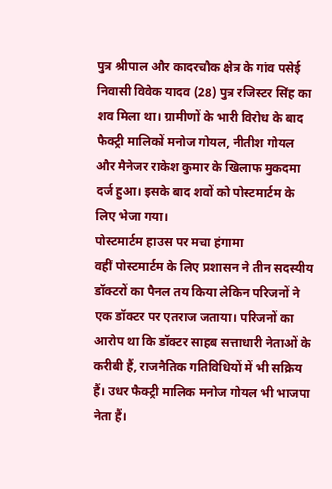पुत्र श्रीपाल और कादरचौक क्षेत्र के गांव पसेई निवासी विवेक यादव (28) पुत्र रजिस्टर सिंह का शव मिला था। ग्रामीणों के भारी विरोध के बाद फैक्ट्री मालिकों मनोज गोयल, नीतीश गोयल और मैनेजर राकेश कुमार के खिलाफ मुकदमा दर्ज हुआ। इसके बाद शवों को पोस्टमार्टम के लिए भेजा गया।
पोस्टमार्टम हाउस पर मचा हंगामा
वहीं पोस्टमार्टम के लिए प्रशासन ने तीन सदस्यीय डॉक्टरों का पैनल तय किया लेकिन परिजनों ने एक डॉक्टर पर एतराज जताया। परिजनों का आरोप था कि डॉक्टर साहब सत्ताधारी नेताओं के करीबी हैं, राजनैतिक गतिविधियों में भी सक्रिय हैं। उधर फैक्ट्री मालिक मनोज गोयल भी भाजपा नेता हैं।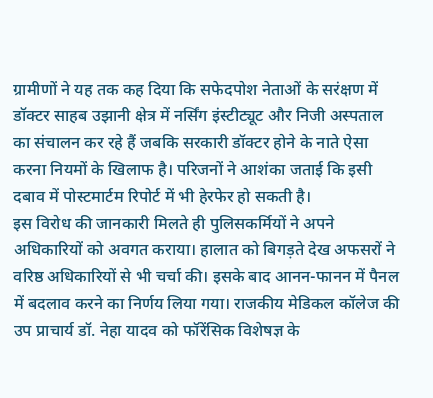ग्रामीणों ने यह तक कह दिया कि सफेदपोश नेताओं के सरंक्षण में डॉक्टर साहब उझानी क्षेत्र में नर्सिंग इंस्टीट्यूट और निजी अस्पताल का संचालन कर रहे हैं जबकि सरकारी डॉक्टर होने के नाते ऐसा करना नियमों के खिलाफ है। परिजनों ने आशंका जताई कि इसी दबाव में पोस्टमार्टम रिपोर्ट में भी हेरफेर हो सकती है।
इस विरोध की जानकारी मिलते ही पुलिसकर्मियों ने अपने अधिकारियों को अवगत कराया। हालात को बिगड़ते देख अफसरों ने वरिष्ठ अधिकारियों से भी चर्चा की। इसके बाद आनन-फानन में पैनल में बदलाव करने का निर्णय लिया गया। राजकीय मेडिकल कॉलेज की उप प्राचार्य डॉ. नेहा यादव को फॉरेंसिक विशेषज्ञ के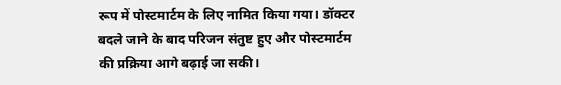रूप में पोस्टमार्टम के लिए नामित किया गया। डॉक्टर बदले जाने के बाद परिजन संतुष्ट हुए और पोस्टमार्टम की प्रक्रिया आगे बढ़ाई जा सकी।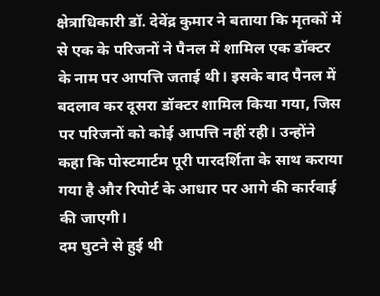क्षेत्राधिकारी डॉ. देवेंद्र कुमार ने बताया कि मृतकों में से एक के परिजनों ने पैनल में शामिल एक डॉक्टर के नाम पर आपत्ति जताई थी। इसके बाद पैनल में बदलाव कर दूसरा डॉक्टर शामिल किया गया, जिस पर परिजनों को कोई आपत्ति नहीं रही। उन्होंने कहा कि पोस्टमार्टम पूरी पारदर्शिता के साथ कराया गया है और रिपोर्ट के आधार पर आगे की कार्रवाई की जाएगी।
दम घुटने से हुई थी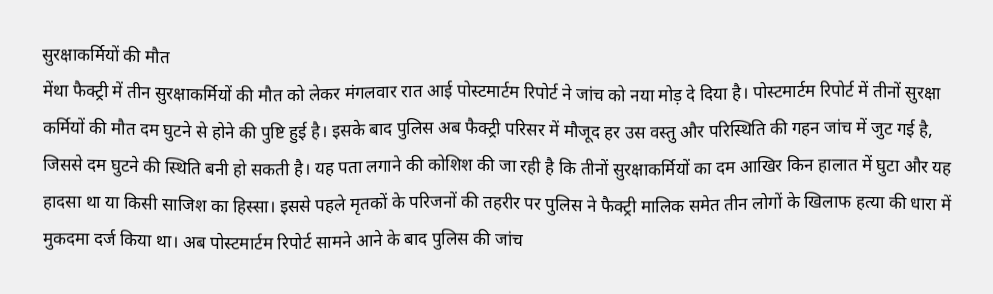सुरक्षाकर्मियों की मौत
मेंथा फैक्ट्री में तीन सुरक्षाकर्मियों की मौत को लेकर मंगलवार रात आई पोस्टमार्टम रिपोर्ट ने जांच को नया मोड़ दे दिया है। पोस्टमार्टम रिपोर्ट में तीनों सुरक्षा कर्मियों की मौत दम घुटने से होने की पुष्टि हुई है। इसके बाद पुलिस अब फैक्ट्री परिसर में मौजूद हर उस वस्तु और परिस्थिति की गहन जांच में जुट गई है, जिससे दम घुटने की स्थिति बनी हो सकती है। यह पता लगाने की कोशिश की जा रही है कि तीनों सुरक्षाकर्मियों का दम आखिर किन हालात में घुटा और यह हादसा था या किसी साजिश का हिस्सा। इससे पहले मृतकों के परिजनों की तहरीर पर पुलिस ने फैक्ट्री मालिक समेत तीन लोगों के खिलाफ हत्या की धारा में मुकदमा दर्ज किया था। अब पोस्टमार्टम रिपोर्ट सामने आने के बाद पुलिस की जांच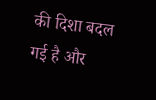की दिशा बदल गई है और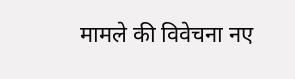मामले की विवेचना नए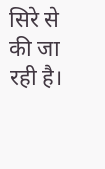सिरे से की जा रही है।